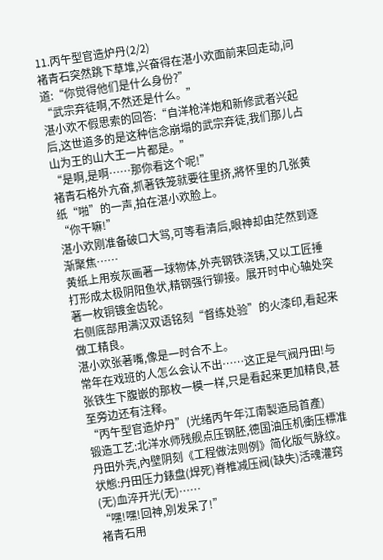11.丙午型官造炉丹(2/2)
褚青石突然跳下草堆,兴奋得在湛小欢面前来回走动,问道:“你觉得他们是什么身份?”
“武宗弃徒啊,不然还是什么。”
湛小欢不假思索的回答:“自洋枪洋炮和新修武者兴起后,这世道多的是这种信念崩塌的武宗弃徒,我们那儿占山为王的山大王一片都是。”
“是啊,是啊……那你看这个呢!”
褚青石格外亢奋,抓著铁笼就要往里挤,將怀里的几张黄纸“啪”的一声,拍在湛小欢脸上。
“你干嘛!”
湛小欢刚准备破口大骂,可等看清后,眼神却由茫然到逐渐聚焦……
黄纸上用炭灰画著一球物体,外壳钢铁浇铸,又以工匠捶打形成太极阴阳鱼状,精钢强行铆接。展开时中心轴处突著一枚铜镀金齿轮。
右侧底部用满汉双语铭刻“督练处验”的火漆印,看起来做工精良。
湛小欢张著嘴,像是一时合不上。
常年在戏班的人怎么会认不出……这正是气阀丹田!与张铁生下腹嵌的那枚一模一样,只是看起来更加精良,甚至旁边还有注释。
“丙午型官造炉丹”(光绪丙午年江南製造局首產)
锻造工艺:北洋水师残舰点压钢胚,德国油压机衝压標准丹田外壳,內壁阴刻《工程做法则例》简化版气脉纹。
状態:丹田压力錶盘(焊死)脊椎减压阀(缺失)活魂灌窍(无)血淬开光(无)……
“嘿!嘿!回神,別发呆了!”
褚青石用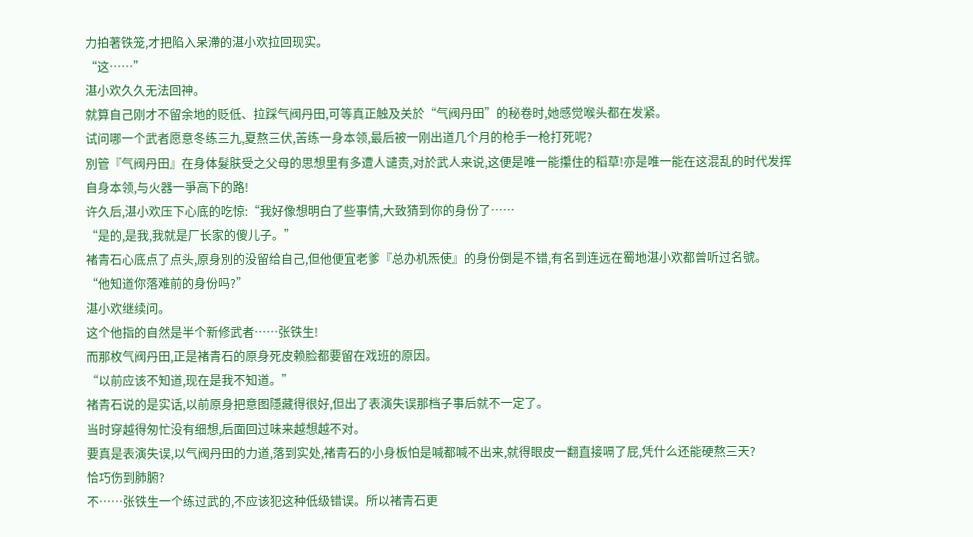力拍著铁笼,才把陷入呆滯的湛小欢拉回现实。
“这……”
湛小欢久久无法回神。
就算自己刚才不留余地的贬低、拉踩气阀丹田,可等真正触及关於“气阀丹田”的秘卷时,她感觉喉头都在发紧。
试问哪一个武者愿意冬练三九,夏熬三伏,苦练一身本领,最后被一刚出道几个月的枪手一枪打死呢?
別管『气阀丹田』在身体髮肤受之父母的思想里有多遭人谴责,对於武人来说,这便是唯一能攥住的稻草!亦是唯一能在这混乱的时代发挥自身本领,与火器一爭高下的路!
许久后,湛小欢压下心底的吃惊:“我好像想明白了些事情,大致猜到你的身份了……
“是的,是我,我就是厂长家的傻儿子。”
褚青石心底点了点头,原身別的没留给自己,但他便宜老爹『总办机炁使』的身份倒是不错,有名到连远在蜀地湛小欢都曾听过名號。
“他知道你落难前的身份吗?”
湛小欢继续问。
这个他指的自然是半个新修武者……张铁生!
而那枚气阀丹田,正是褚青石的原身死皮赖脸都要留在戏班的原因。
“以前应该不知道,现在是我不知道。”
褚青石说的是实话,以前原身把意图隱藏得很好,但出了表演失误那档子事后就不一定了。
当时穿越得匆忙没有细想,后面回过味来越想越不对。
要真是表演失误,以气阀丹田的力道,落到实处,褚青石的小身板怕是喊都喊不出来,就得眼皮一翻直接嗝了屁,凭什么还能硬熬三天?
恰巧伤到肺腑?
不……张铁生一个练过武的,不应该犯这种低级错误。所以褚青石更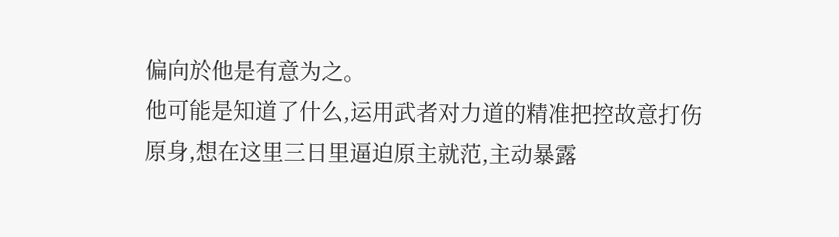偏向於他是有意为之。
他可能是知道了什么,运用武者对力道的精准把控故意打伤原身,想在这里三日里逼迫原主就范,主动暴露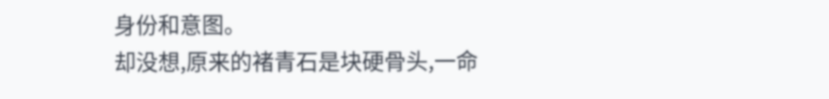身份和意图。
却没想,原来的褚青石是块硬骨头,一命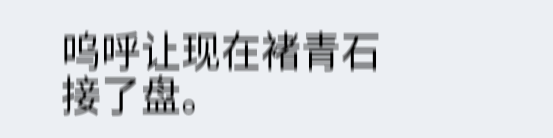呜呼让现在褚青石接了盘。